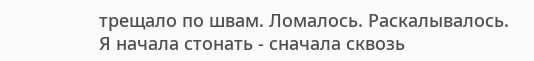трещало по швам. Ломалось. Раскалывалось.
Я начала стонать - сначала сквозь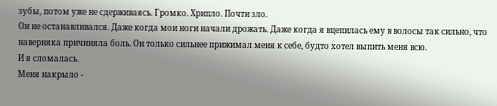зубы, потом уже не сдерживаясь. Громко. Хрипло. Почти зло.
Он не останавливался. Даже когда мои ноги начали дрожать. Даже когда я вцепилась ему в волосы так сильно, что наверняка причиняла боль. Он только сильнее прижимал меня к себе, будто хотел выпить меня всю.
И я сломалась.
Меня накрыло -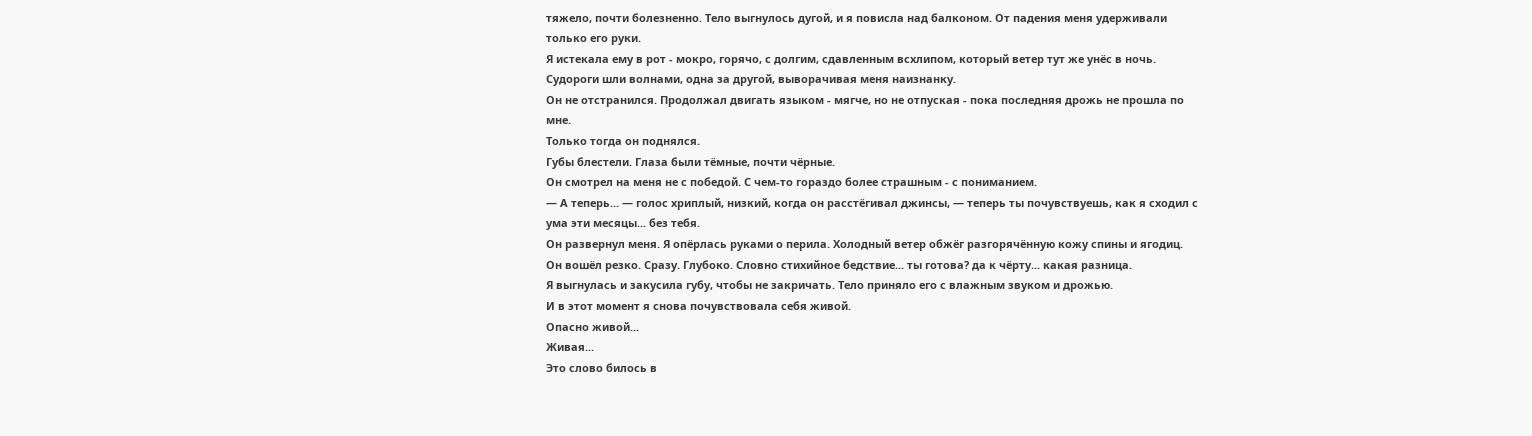тяжело, почти болезненно. Тело выгнулось дугой, и я повисла над балконом. От падения меня удерживали только его руки.
Я истекала ему в рот - мокро, горячо, с долгим, сдавленным всхлипом, который ветер тут же унёс в ночь.
Судороги шли волнами, одна за другой, выворачивая меня наизнанку.
Он не отстранился. Продолжал двигать языком - мягче, но не отпуская - пока последняя дрожь не прошла по мне.
Только тогда он поднялся.
Губы блестели. Глаза были тёмные, почти чёрные.
Он смотрел на меня не с победой. С чем-то гораздо более страшным - с пониманием.
— А теперь... — голос хриплый, низкий, когда он расстёгивал джинсы, — теперь ты почувствуешь, как я сходил с ума эти месяцы... без тебя.
Он развернул меня. Я опёрлась руками о перила. Холодный ветер обжёг разгорячённую кожу спины и ягодиц.
Он вошёл резко. Сразу. Глубоко. Словно стихийное бедствие... ты готова? да к чёрту... какая разница.
Я выгнулась и закусила губу, чтобы не закричать. Тело приняло его с влажным звуком и дрожью.
И в этот момент я снова почувствовала себя живой.
Опасно живой...
Живая...
Это слово билось в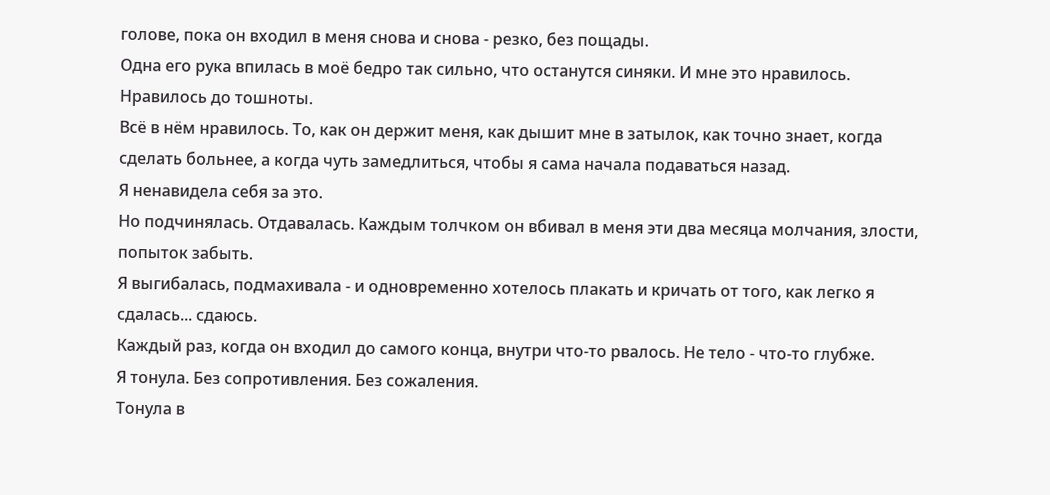голове, пока он входил в меня снова и снова - резко, без пощады.
Одна его рука впилась в моё бедро так сильно, что останутся синяки. И мне это нравилось. Нравилось до тошноты.
Всё в нём нравилось. То, как он держит меня, как дышит мне в затылок, как точно знает, когда сделать больнее, а когда чуть замедлиться, чтобы я сама начала подаваться назад.
Я ненавидела себя за это.
Но подчинялась. Отдавалась. Каждым толчком он вбивал в меня эти два месяца молчания, злости, попыток забыть.
Я выгибалась, подмахивала - и одновременно хотелось плакать и кричать от того, как легко я сдалась... сдаюсь.
Каждый раз, когда он входил до самого конца, внутри что-то рвалось. Не тело - что-то глубже.
Я тонула. Без сопротивления. Без сожаления.
Тонула в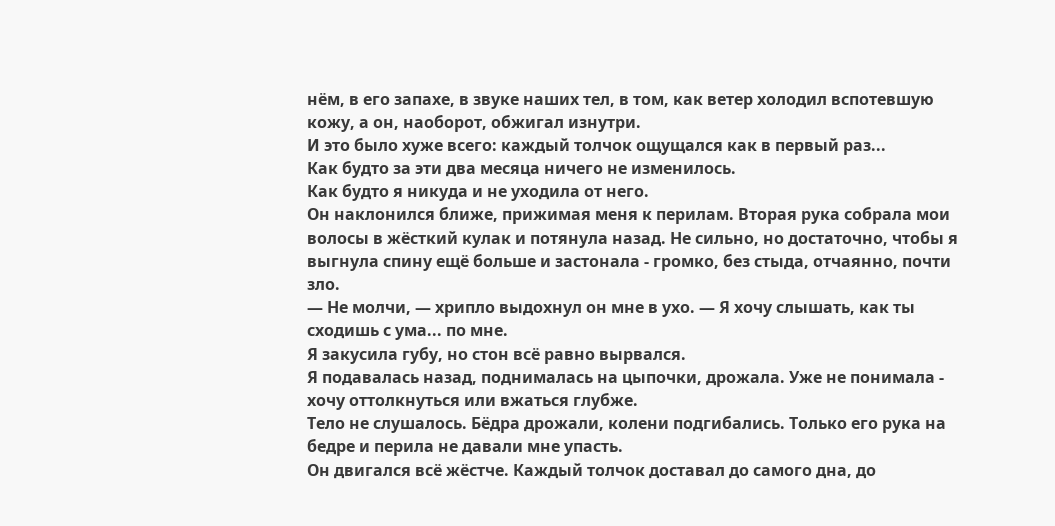нём, в его запахе, в звуке наших тел, в том, как ветер холодил вспотевшую кожу, а он, наоборот, обжигал изнутри.
И это было хуже всего: каждый толчок ощущался как в первый раз...
Как будто за эти два месяца ничего не изменилось.
Как будто я никуда и не уходила от него.
Он наклонился ближе, прижимая меня к перилам. Вторая рука собрала мои волосы в жёсткий кулак и потянула назад. Не сильно, но достаточно, чтобы я выгнула спину ещё больше и застонала - громко, без стыда, отчаянно, почти зло.
— Не молчи, — хрипло выдохнул он мне в ухо. — Я хочу слышать, как ты сходишь с ума... по мне.
Я закусила губу, но стон всё равно вырвался.
Я подавалась назад, поднималась на цыпочки, дрожала. Уже не понимала - хочу оттолкнуться или вжаться глубже.
Тело не слушалось. Бёдра дрожали, колени подгибались. Только его рука на бедре и перила не давали мне упасть.
Он двигался всё жёстче. Каждый толчок доставал до самого дна, до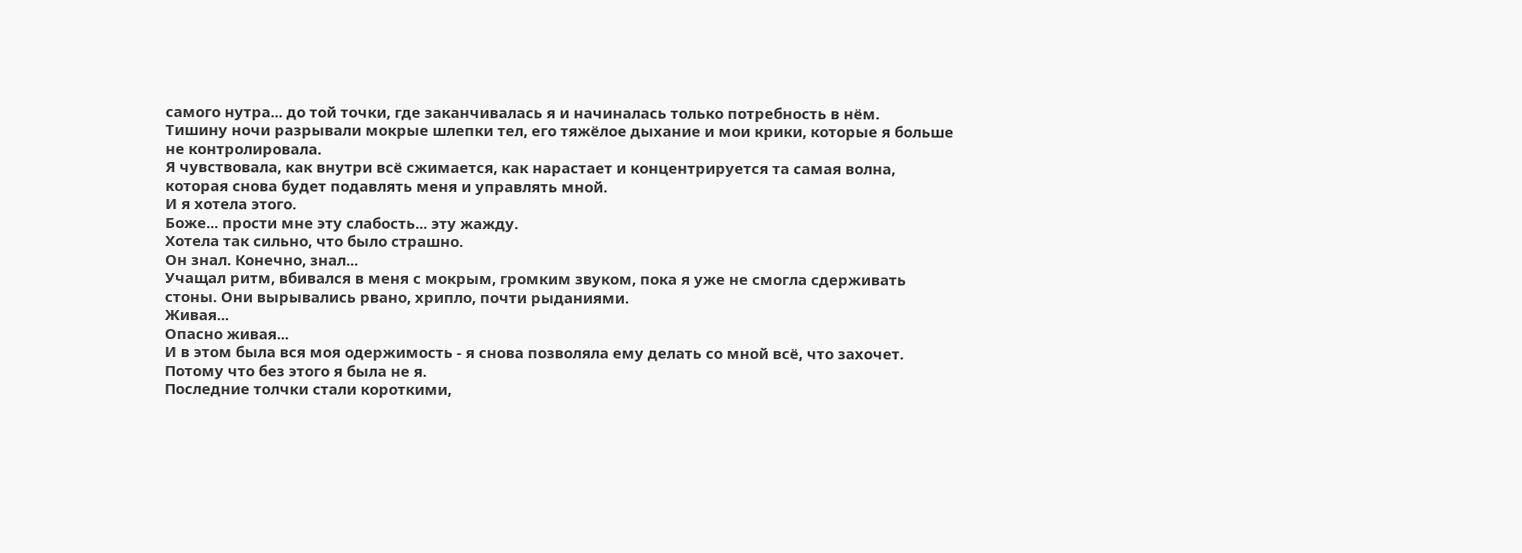самого нутра... до той точки, где заканчивалась я и начиналась только потребность в нём.
Тишину ночи разрывали мокрые шлепки тел, его тяжёлое дыхание и мои крики, которые я больше не контролировала.
Я чувствовала, как внутри всё сжимается, как нарастает и концентрируется та самая волна, которая снова будет подавлять меня и управлять мной.
И я хотела этого.
Боже... прости мне эту слабость... эту жажду.
Хотела так сильно, что было страшно.
Он знал. Конечно, знал...
Учащал ритм, вбивался в меня с мокрым, громким звуком, пока я уже не смогла сдерживать стоны. Они вырывались рвано, хрипло, почти рыданиями.
Живая...
Опасно живая...
И в этом была вся моя одержимость - я снова позволяла ему делать со мной всё, что захочет.
Потому что без этого я была не я.
Последние толчки стали короткими,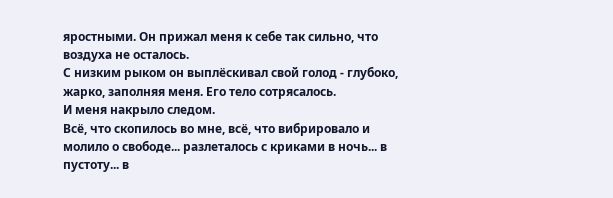яростными. Он прижал меня к себе так сильно, что воздуха не осталось.
С низким рыком он выплёскивал свой голод - глубоко, жарко, заполняя меня. Его тело сотрясалось.
И меня накрыло следом.
Всё, что скопилось во мне, всё, что вибрировало и молило о свободе... разлеталось с криками в ночь... в пустоту... в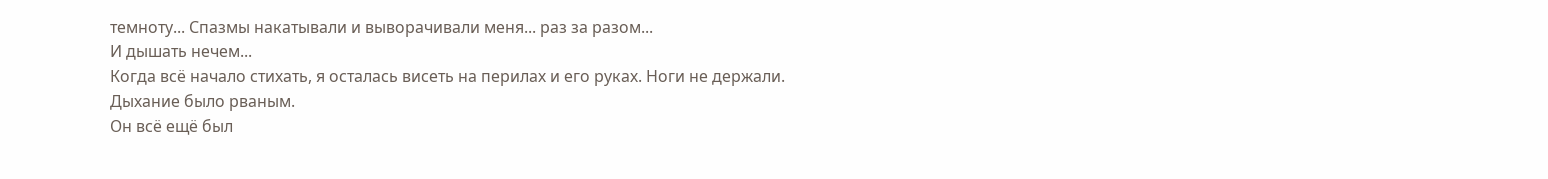темноту... Спазмы накатывали и выворачивали меня... раз за разом...
И дышать нечем...
Когда всё начало стихать, я осталась висеть на перилах и его руках. Ноги не держали. Дыхание было рваным.
Он всё ещё был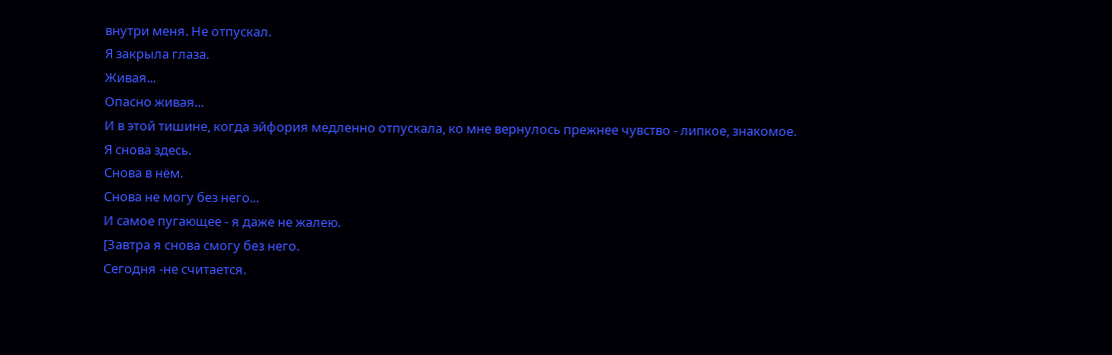внутри меня. Не отпускал.
Я закрыла глаза.
Живая...
Опасно живая...
И в этой тишине, когда эйфория медленно отпускала, ко мне вернулось прежнее чувство - липкое, знакомое.
Я снова здесь.
Снова в нём.
Снова не могу без него...
И самое пугающее - я даже не жалею.
[Завтра я снова смогу без него.
Сегодня -не считается.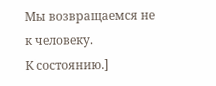Мы возвращаемся не к человеку.
К состоянию.]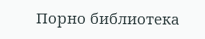Порно библиотека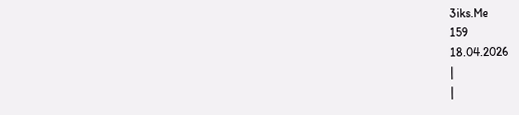3iks.Me
159
18.04.2026
|
|